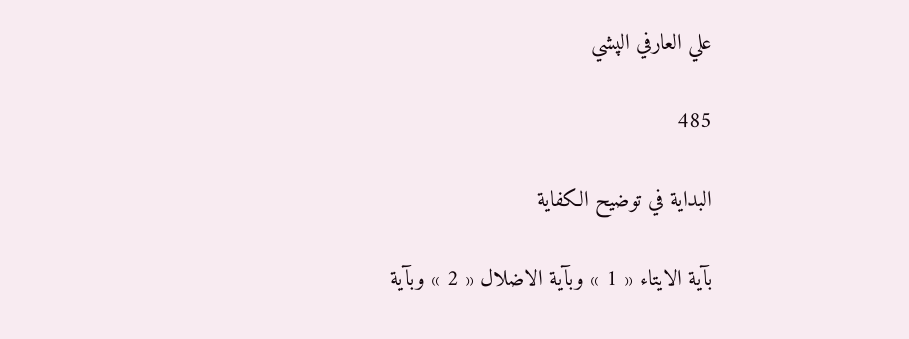علي العارفي الپشي

485

البداية في توضيح الكفاية

بآية الايتاء « 1 » وبآية الاضلال « 2 » وبآية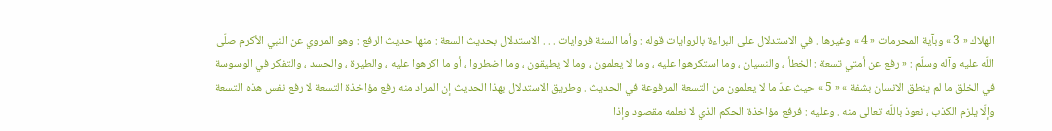الهلاك « 3 » وبآية المحرمات « 4 » وغيرها . في الاستدلال على البراءة بالروايات قوله : وأما السنة فروايات . . . الاستدلال بحديث السعة : منها حديث الرفع : وهو المروي عن النبي الأكرم صلّى اللّه عليه وآله وسلّم : « رفع عن أمتي تسعة : الخطأ ، والنسيان ، وما استكرهوا عليه ، وما لا يعلمون ، وما لا يطيقون ، وما اضطروا ، أو ما اكرهوا عليه ، والطيرة ، والحسد ، والتفكر في الوسوسة في الخلق ما لم ينطق الانسان بشفة » « 5 » حيث عدّ ما لا يعلمون من التسعة المرفوعة في الحديث . وطريق الاستدلال بهذا الحديث إن المراد منه رفع مؤاخذة التسعة لا رفع نفس هذه التسعة وإلّا يلزم الكذب ، نعوذ باللّه تعالى منه . وعليه : فرفع مؤاخذة الحكم الذي لا نعلمه مقصود وإذا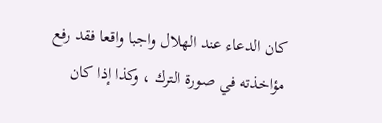كان الدعاء عند الهلال واجبا واقعا فقد رفع مؤاخذته في صورة الترك ، وكذا إذا كان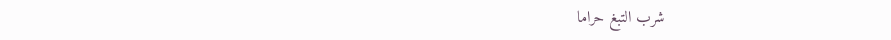شرب التبغ حراما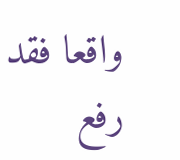واقعا فقد رفع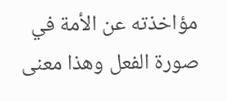مؤاخذته عن الأمة في صورة الفعل وهذا معنى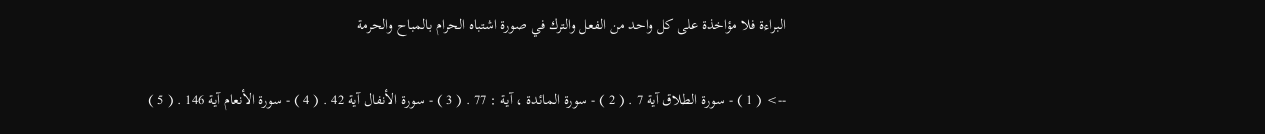البراءة فلا مؤاخذة على كل واحد من الفعل والترك في صورة اشتباه الحرام بالمباح والحرمة

--> ( 1 ) - سورة الطلاق آية 7 . ( 2 ) - سورة المائدة ، آية : 77 . ( 3 ) - سورة الأنفال آية 42 . ( 4 ) - سورة الأنعام آية 146 . ( 5 )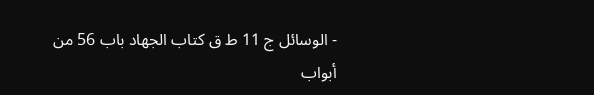- الوسائل ج 11 ط ق كتاب الجهاد باب 56 من أبواب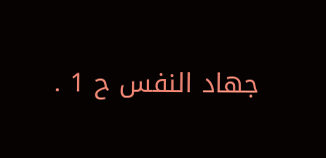جهاد النفس ح 1 .